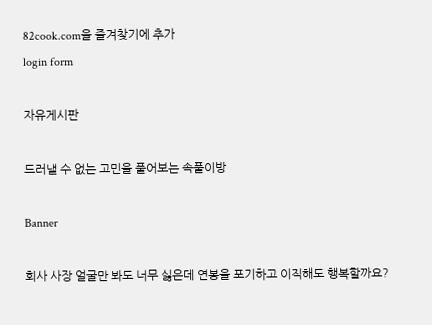82cook.com을 즐겨찾기에 추가
login form

자유게시판

드러낼 수 없는 고민을 풀어보는 속풀이방

Banner

회사 사장 얼굴만 봐도 너무 싫은데 연봉을 포기하고 이직해도 행복할까요?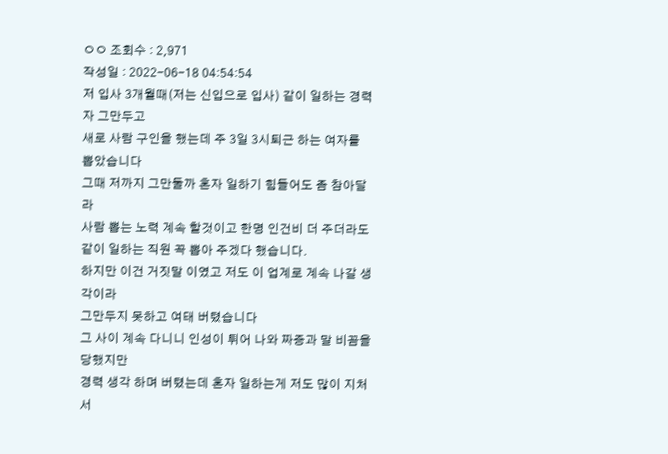ㅇㅇ 조회수 : 2,971
작성일 : 2022-06-18 04:54:54
저 입사 3개월때(저는 신입으로 입사) 같이 일하는 경력자 그만두고
새로 사람 구인을 했는데 주 3일 3시퇴근 하는 여자를 뽑았습니다
그때 저까지 그만둘까 혼자 일하기 힘들어도 좀 참아달라
사람 뽑는 노력 계속 할것이고 한명 인건비 더 주더라도
같이 일하는 직원 꼭 뽑아 주겠다 했습니다.
하지만 이건 거짓말 이였고 저도 이 업계로 계속 나갈 생각이라
그만두지 못하고 여태 버텼습니다
그 사이 계속 다니니 인성이 튀어 나와 짜증과 말 비꼼을 당했지만
경력 생각 하며 버텼는데 혼자 일하는게 저도 많이 지처서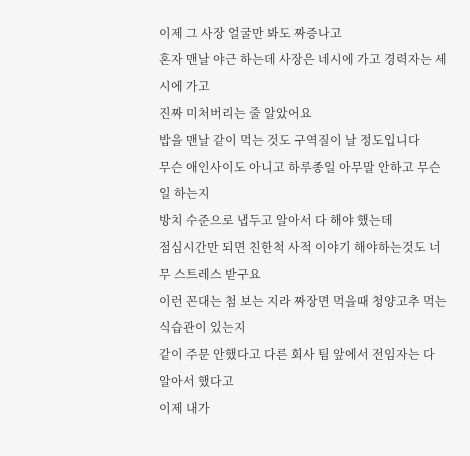이제 그 사장 얼굴만 봐도 짜증나고
혼자 맨날 야근 하는데 사장은 네시에 가고 경력자는 세시에 가고
진짜 미처버리는 줄 알았어요
밥을 맨날 같이 먹는 것도 구역질이 날 정도입니다
무슨 애인사이도 아니고 하루종일 아무말 안하고 무슨일 하는지
방치 수준으로 냅두고 알아서 다 해야 했는데
점심시간만 되면 친한척 사적 이야기 해야하는것도 너무 스트레스 받구요
이런 꼰대는 첨 보는 지라 짜장면 먹을때 청양고추 먹는 식습관이 있는지
같이 주문 안했다고 다른 회사 팀 앞에서 전임자는 다 알아서 했다고
이제 내가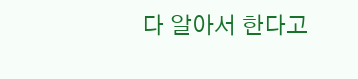다 알아서 한다고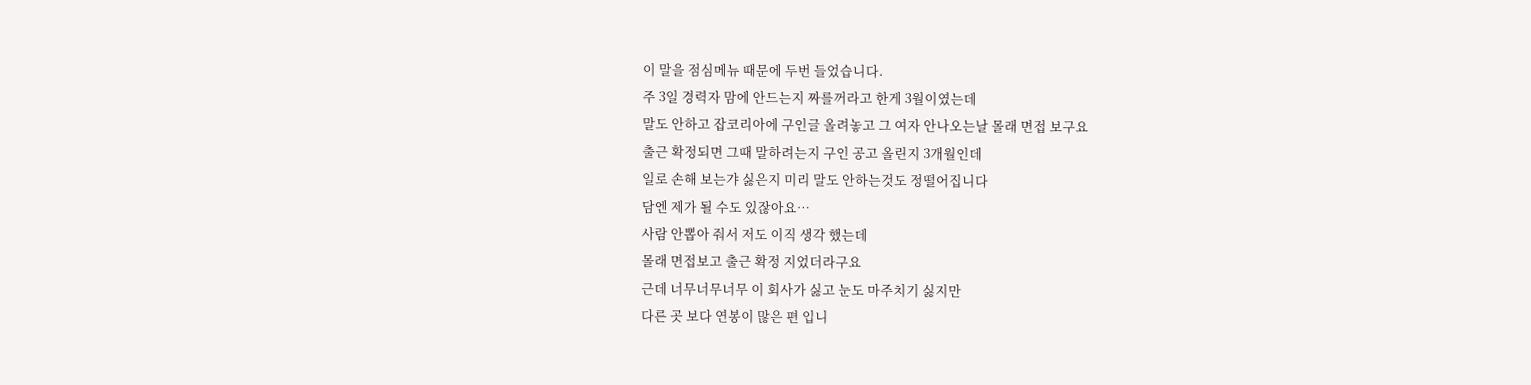이 말을 점심메뉴 때문에 두번 들었습니다.
주 3일 경력자 맘에 안드는지 짜를꺼라고 한게 3월이였는데
말도 안하고 잡코리아에 구인글 올려놓고 그 여자 안나오는날 몰래 면접 보구요
출근 확정되면 그때 말하려는지 구인 공고 올린지 3개월인데
일로 손해 보는갸 싫은지 미리 말도 안하는것도 정떨어집니다
담엔 제가 될 수도 있잖아요…
사람 안뽑아 줘서 저도 이직 생각 했는데
몰래 면접보고 출근 확정 지었더라구요
근데 너무너무너무 이 회사가 싫고 눈도 마주치기 싫지만
다른 곳 보다 연봉이 많은 편 입니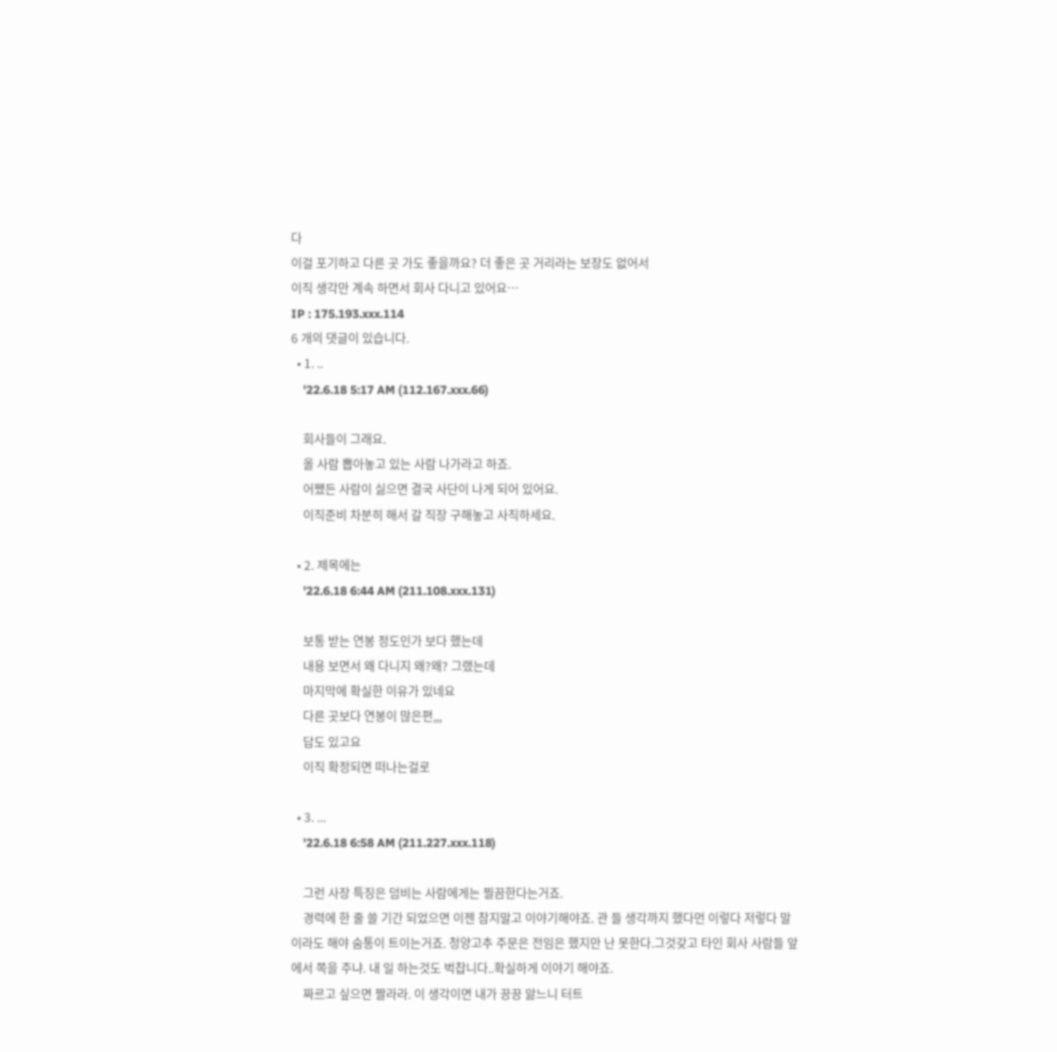다
이걸 포기하고 다른 곳 가도 좋을까요? 더 좋은 곳 거리라는 보장도 없어서
이직 생각만 계속 하면서 회사 다니고 있어요…
IP : 175.193.xxx.114
6 개의 댓글이 있습니다.
  • 1. ..
    '22.6.18 5:17 AM (112.167.xxx.66)

    회사들이 그래요.
    올 사람 뽑아놓고 있는 사람 나가라고 하죠.
    어쨌든 사람이 싫으면 결국 사단이 나게 되어 있어요.
    이직준비 차분히 해서 갈 직장 구해놓고 사직하세요.

  • 2. 제목에는
    '22.6.18 6:44 AM (211.108.xxx.131)

    보통 받는 연봉 정도인가 보다 했는데
    내용 보면서 왜 다니지 왜?왜? 그랬는데
    마지막에 확실한 이유가 있네요
    다른 곳보다 연봉이 많은편,,,
    답도 있고요
    이직 확정되면 떠나는걸로

  • 3. ...
    '22.6.18 6:58 AM (211.227.xxx.118)

    그런 사장 특징은 덤비는 사람에게는 찔끔한다는거죠.
    경력에 한 줄 쓸 기간 되었으면 이젠 참지말고 이야기해야죠. 관 들 생각까지 했다먼 이렇다 저렇다 말이라도 해야 숨통이 트이는거죠. 청양고추 주문은 전임은 했지만 난 못한다.그것갖고 타인 회사 사람들 앞에서 쪽을 주냐. 내 일 하는것도 벅찹니다..확실하게 이야기 해야죠.
    짜르고 싶으면 짤라라. 이 생각이면 내가 끙끙 앓느니 터트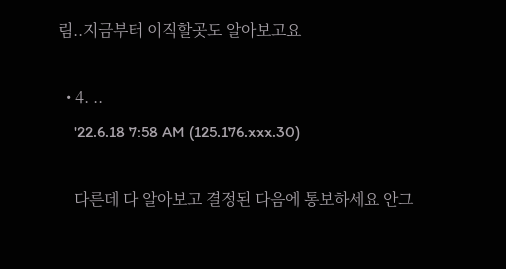림..지금부터 이직할곳도 알아보고요

  • 4. ..
    '22.6.18 7:58 AM (125.176.xxx.30)

    다른데 다 알아보고 결정된 다음에 통보하세요 안그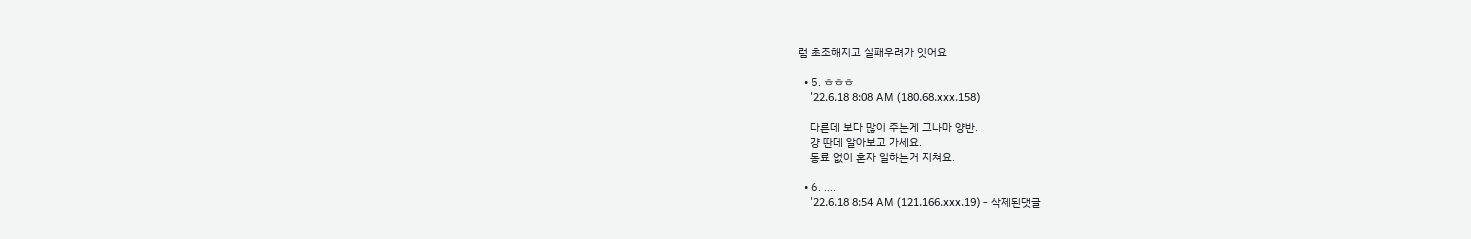럼 초조해지고 실패우려가 잇어요

  • 5. ㅎㅎㅎ
    '22.6.18 8:08 AM (180.68.xxx.158)

    다른데 보다 많이 주는게 그나마 양반.
    걍 딴데 알아보고 가세요.
    동료 없이 혼자 일하는거 지쳐요.

  • 6. ....
    '22.6.18 8:54 AM (121.166.xxx.19) - 삭제된댓글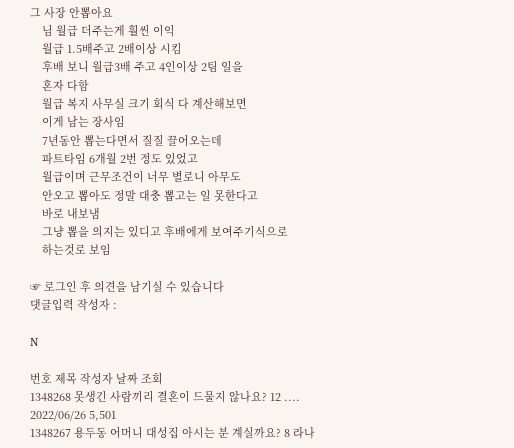그 사장 안뽑아요
    님 월급 더주는게 훨씬 이익
    월급 1.5배주고 2배이상 시킴
    후배 보니 월급3배 주고 4인이상 2팀 일을
    혼자 다함
    월급 복지 사무실 크기 회식 다 계산해보면
    이게 남는 장사임
    7년동안 뽑는다면서 질질 끌어오는데
    파트타임 6개월 2번 정도 있었고
    월급이며 근무조건이 너무 별로니 아무도
    안오고 뽑아도 정말 대충 뽑고는 일 못한다고
    바로 내보냄
    그냥 뽑을 의지는 있디고 후배에게 보여주기식으로
    하는것로 보임

☞ 로그인 후 의견을 남기실 수 있습니다
댓글입력 작성자 :

N

번호 제목 작성자 날짜 조회
1348268 못생긴 사람끼리 결혼이 드물지 않나요? 12 .... 2022/06/26 5,501
1348267 용두동 어머니 대성집 아시는 분 계실까요? 8 라나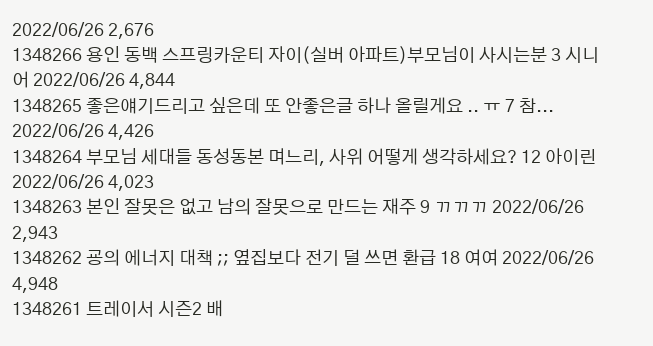2022/06/26 2,676
1348266 용인 동백 스프링카운티 자이(실버 아파트)부모님이 사시는분 3 시니어 2022/06/26 4,844
1348265 좋은얘기드리고 싶은데 또 안좋은글 하나 올릴게요 .. ㅠ 7 참... 2022/06/26 4,426
1348264 부모님 세대들 동성동본 며느리, 사위 어떻게 생각하세요? 12 아이린 2022/06/26 4,023
1348263 본인 잘못은 없고 남의 잘못으로 만드는 재주 9 ㄲㄲㄲ 2022/06/26 2,943
1348262 굥의 에너지 대책 ;; 옆집보다 전기 덜 쓰면 환급 18 여여 2022/06/26 4,948
1348261 트레이서 시즌2 배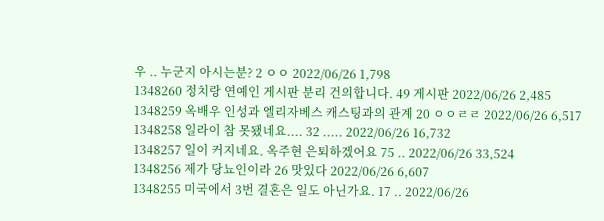우 .. 누군지 아시는분? 2 ㅇㅇ 2022/06/26 1,798
1348260 정치랑 연예인 게시판 분리 건의합니다. 49 게시판 2022/06/26 2,485
1348259 옥배우 인성과 엘리자베스 캐스팅과의 관계 20 ㅇㅇㄹㄹ 2022/06/26 6,517
1348258 일라이 참 못됐네요.... 32 ..... 2022/06/26 16,732
1348257 일이 커지네요. 옥주현 은퇴하겠어요 75 .. 2022/06/26 33,524
1348256 제가 당뇨인이라 26 맛있다 2022/06/26 6,607
1348255 미국에서 3번 결혼은 일도 아닌가요. 17 .. 2022/06/26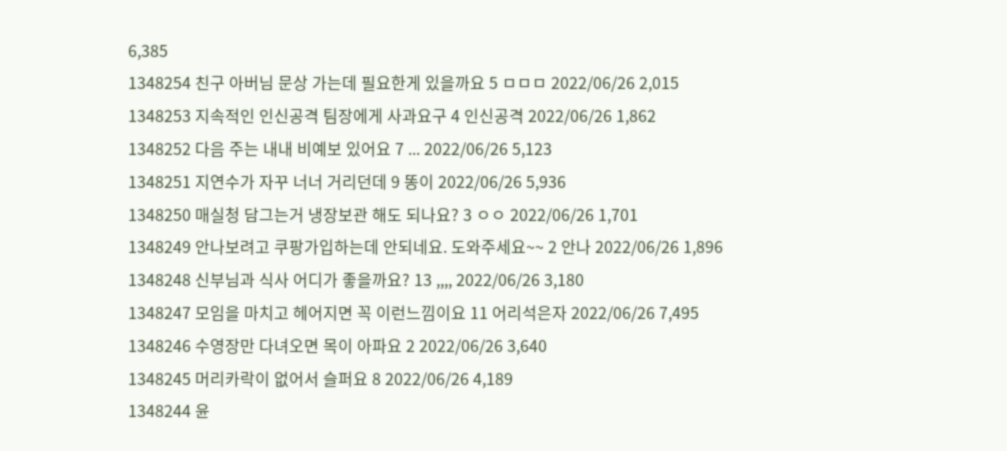6,385
1348254 친구 아버님 문상 가는데 필요한게 있을까요 5 ㅁㅁㅁ 2022/06/26 2,015
1348253 지속적인 인신공격 팀장에게 사과요구 4 인신공격 2022/06/26 1,862
1348252 다음 주는 내내 비예보 있어요 7 ... 2022/06/26 5,123
1348251 지연수가 자꾸 너너 거리던데 9 똥이 2022/06/26 5,936
1348250 매실청 담그는거 냉장보관 해도 되나요? 3 ㅇㅇ 2022/06/26 1,701
1348249 안나보려고 쿠팡가입하는데 안되네요. 도와주세요~~ 2 안나 2022/06/26 1,896
1348248 신부님과 식사 어디가 좋을까요? 13 ,,,, 2022/06/26 3,180
1348247 모임을 마치고 헤어지면 꼭 이런느낌이요 11 어리석은자 2022/06/26 7,495
1348246 수영장만 다녀오면 목이 아파요 2 2022/06/26 3,640
1348245 머리카락이 없어서 슬퍼요 8 2022/06/26 4,189
1348244 윤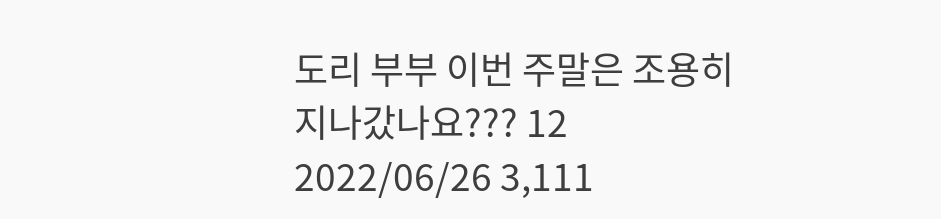도리 부부 이번 주말은 조용히 지나갔나요??? 12 2022/06/26 3,111